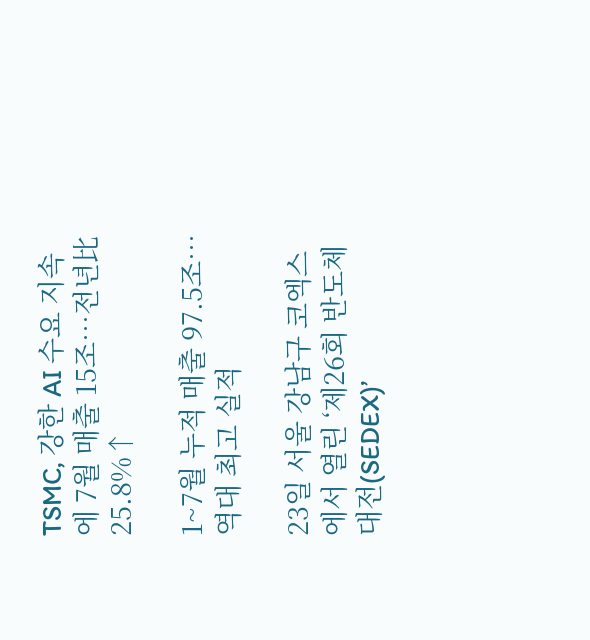TSMC, 강한 AI 수요 지속에 7월 매출 15조…전년比 25.8%↑

1~7월 누적 매출 97.5조…역대 최고 실적

23일 서울 강남구 코엑스에서 열린 ‘제26회 반도체대전(SEDEX)’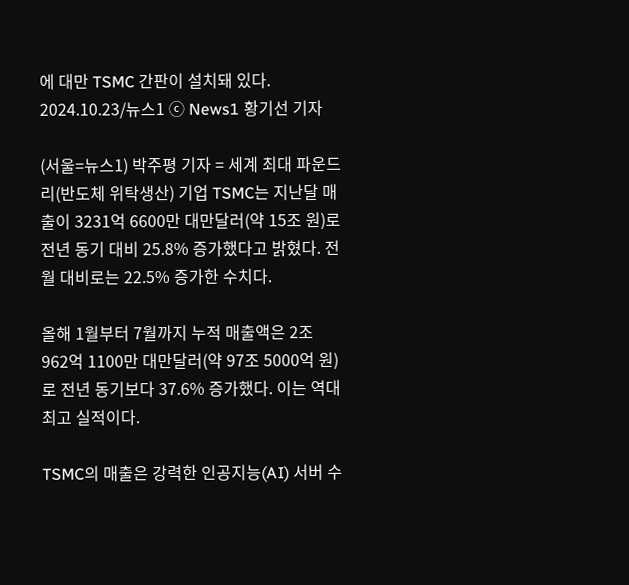에 대만 TSMC 간판이 설치돼 있다. 2024.10.23/뉴스1 ⓒ News1 황기선 기자

(서울=뉴스1) 박주평 기자 = 세계 최대 파운드리(반도체 위탁생산) 기업 TSMC는 지난달 매출이 3231억 6600만 대만달러(약 15조 원)로 전년 동기 대비 25.8% 증가했다고 밝혔다. 전월 대비로는 22.5% 증가한 수치다.

올해 1월부터 7월까지 누적 매출액은 2조 962억 1100만 대만달러(약 97조 5000억 원)로 전년 동기보다 37.6% 증가했다. 이는 역대 최고 실적이다.

TSMC의 매출은 강력한 인공지능(AI) 서버 수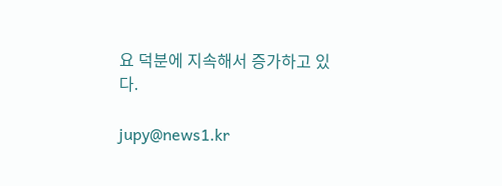요 덕분에 지속해서 증가하고 있다.

jupy@news1.kr